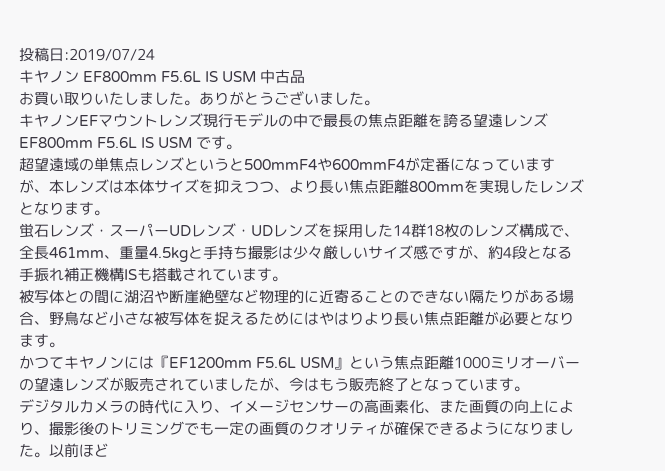投稿日:2019/07/24
キヤノン EF800mm F5.6L IS USM 中古品
お買い取りいたしました。ありがとうございました。
キヤノンEFマウントレンズ現行モデルの中で最長の焦点距離を誇る望遠レンズ EF800mm F5.6L IS USM です。
超望遠域の単焦点レンズというと500mmF4や600mmF4が定番になっていますが、本レンズは本体サイズを抑えつつ、より長い焦点距離800mmを実現したレンズとなります。
蛍石レンズ・スーパーUDレンズ・UDレンズを採用した14群18枚のレンズ構成で、全長461mm、重量4.5kgと手持ち撮影は少々厳しいサイズ感ですが、約4段となる手振れ補正機構ISも搭載されています。
被写体との間に湖沼や断崖絶壁など物理的に近寄ることのできない隔たりがある場合、野鳥など小さな被写体を捉えるためにはやはりより長い焦点距離が必要となります。
かつてキヤノンには『EF1200mm F5.6L USM』という焦点距離1000ミリオーバーの望遠レンズが販売されていましたが、今はもう販売終了となっています。
デジタルカメラの時代に入り、イメージセンサーの高画素化、また画質の向上により、撮影後のトリミングでも一定の画質のクオリティが確保できるようになりました。以前ほど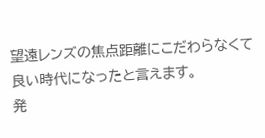望遠レンズの焦点距離にこだわらなくて良い時代になったと言えます。
発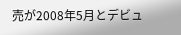売が2008年5月とデビュ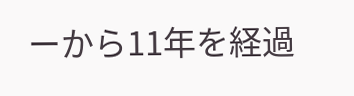ーから11年を経過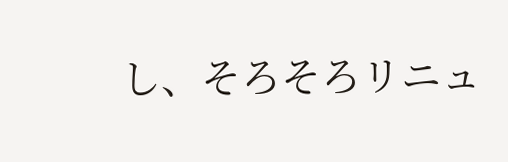し、そろそろリニュ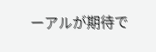ーアルが期待で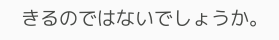きるのではないでしょうか。